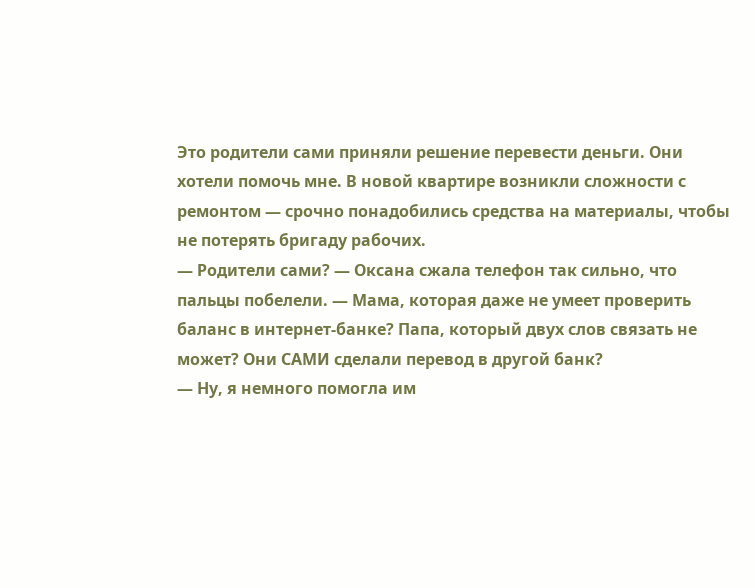Это родители сами приняли решение перевести деньги. Они хотели помочь мне. В новой квартире возникли сложности с ремонтом — срочно понадобились средства на материалы, чтобы не потерять бригаду рабочих.
— Родители сами? — Оксана сжала телефон так сильно, что пальцы побелели. — Мама, которая даже не умеет проверить баланс в интернет-банке? Папа, который двух слов связать не может? Они САМИ сделали перевод в другой банк?
— Ну, я немного помогла им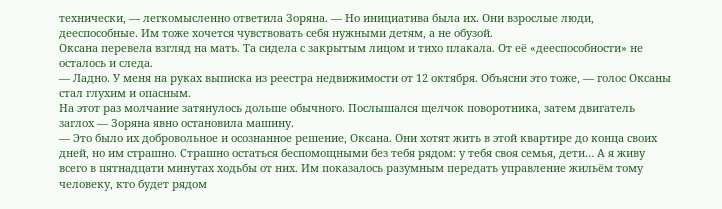технически, — легкомысленно ответила Зоряна. — Но инициатива была их. Они взрослые люди, дееспособные. Им тоже хочется чувствовать себя нужными детям, а не обузой.
Оксана перевела взгляд на мать. Та сидела с закрытым лицом и тихо плакала. От её «дееспособности» не осталось и следа.
— Ладно. У меня на руках выписка из реестра недвижимости от 12 октября. Объясни это тоже, — голос Оксаны стал глухим и опасным.
На этот раз молчание затянулось дольше обычного. Послышался щелчок поворотника, затем двигатель заглох — Зоряна явно остановила машину.
— Это было их добровольное и осознанное решение, Оксана. Они хотят жить в этой квартире до конца своих дней, но им страшно. Страшно остаться беспомощными без тебя рядом: у тебя своя семья, дети… А я живу всего в пятнадцати минутах ходьбы от них. Им показалось разумным передать управление жильём тому человеку, кто будет рядом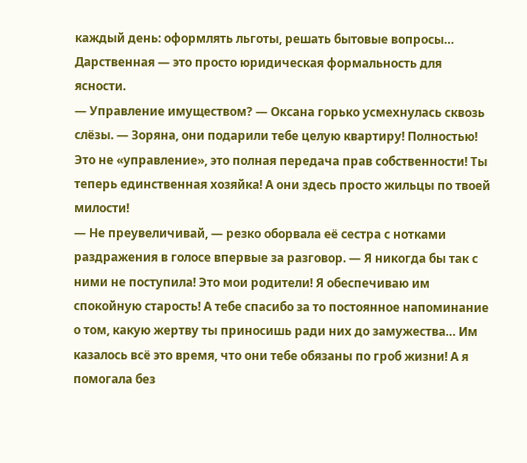каждый день: оформлять льготы, решать бытовые вопросы… Дарственная — это просто юридическая формальность для ясности.
— Управление имуществом? — Оксана горько усмехнулась сквозь слёзы. — Зоряна, они подарили тебе целую квартиру! Полностью! Это не «управление», это полная передача прав собственности! Ты теперь единственная хозяйка! А они здесь просто жильцы по твоей милости!
— Не преувеличивай, — резко оборвала её сестра с нотками раздражения в голосе впервые за разговор. — Я никогда бы так с ними не поступила! Это мои родители! Я обеспечиваю им спокойную старость! А тебе спасибо за то постоянное напоминание о том, какую жертву ты приносишь ради них до замужества… Им казалось всё это время, что они тебе обязаны по гроб жизни! А я помогала без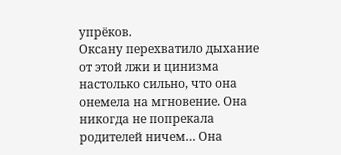упрёков.
Оксану перехватило дыхание от этой лжи и цинизма настолько сильно, что она онемела на мгновение. Она никогда не попрекала родителей ничем… Она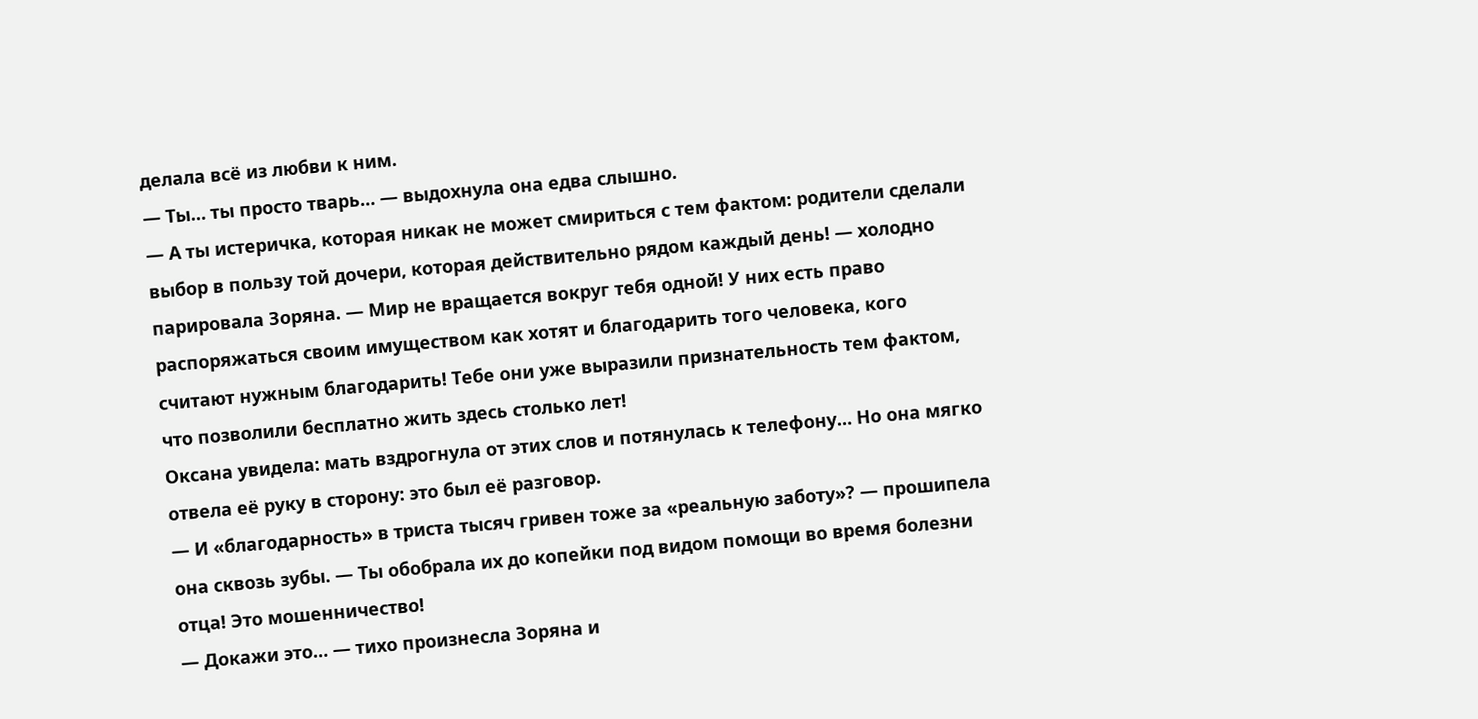делала всё из любви к ним.
— Ты… ты просто тварь… — выдохнула она едва слышно.
— А ты истеричка, которая никак не может смириться с тем фактом: родители сделали выбор в пользу той дочери, которая действительно рядом каждый день! — холодно парировала Зоряна. — Мир не вращается вокруг тебя одной! У них есть право распоряжаться своим имуществом как хотят и благодарить того человека, кого считают нужным благодарить! Тебе они уже выразили признательность тем фактом, что позволили бесплатно жить здесь столько лет!
Оксана увидела: мать вздрогнула от этих слов и потянулась к телефону… Но она мягко отвела её руку в сторону: это был её разговор.
— И «благодарность» в триста тысяч гривен тоже за «реальную заботу»? — прошипела она сквозь зубы. — Ты обобрала их до копейки под видом помощи во время болезни отца! Это мошенничество!
— Докажи это… — тихо произнесла Зоряна и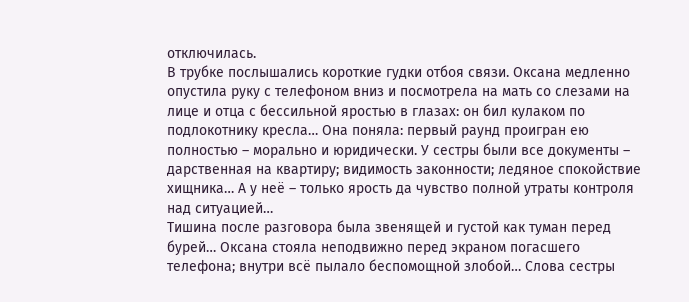отключилась.
В трубке послышались короткие гудки отбоя связи. Оксана медленно опустила руку с телефоном вниз и посмотрела на мать со слезами на лице и отца с бессильной яростью в глазах: он бил кулаком по подлокотнику кресла… Она поняла: первый раунд проигран ею полностью – морально и юридически. У сестры были все документы – дарственная на квартиру; видимость законности; ледяное спокойствие хищника… А у неё – только ярость да чувство полной утраты контроля над ситуацией…
Тишина после разговора была звенящей и густой как туман перед бурей… Оксана стояла неподвижно перед экраном погасшего телефона; внутри всё пылало беспомощной злобой… Слова сестры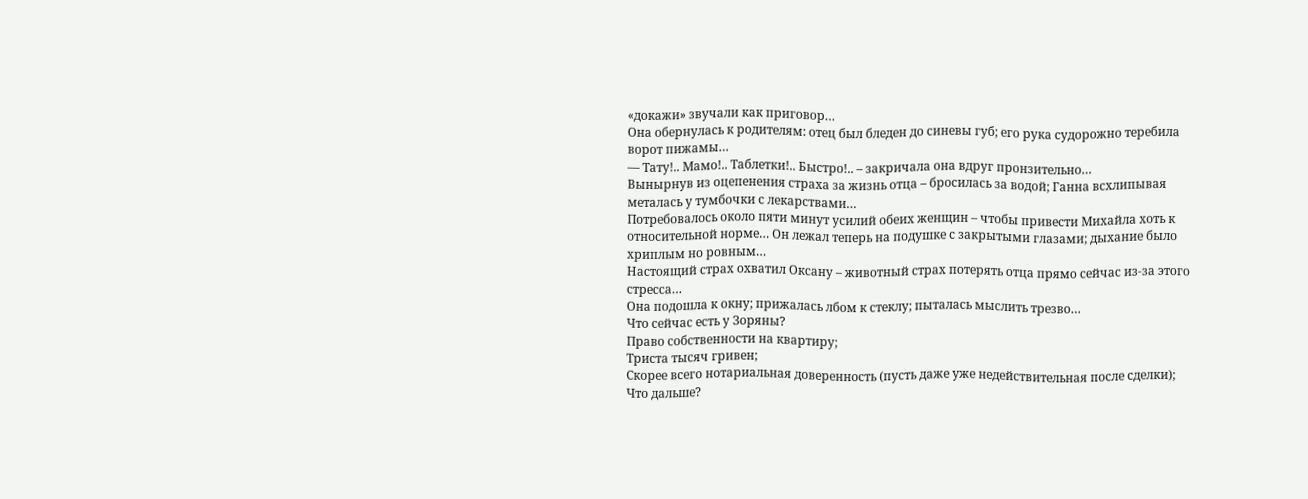«докажи» звучали как приговор…
Она обернулась к родителям: отец был бледен до синевы губ; его рука судорожно теребила ворот пижамы…
— Тату!.. Мамо!.. Таблетки!.. Быстро!.. – закричала она вдруг пронзительно…
Вынырнув из оцепенения страха за жизнь отца – бросилась за водой; Ганна всхлипывая металась у тумбочки с лекарствами…
Потребовалось около пяти минут усилий обеих женщин – чтобы привести Михайла хоть к относительной норме… Он лежал теперь на подушке с закрытыми глазами; дыхание было хриплым но ровным…
Настоящий страх охватил Оксану – животный страх потерять отца прямо сейчас из-за этого стресса…
Она подошла к окну; прижалась лбом к стеклу; пыталась мыслить трезво…
Что сейчас есть у Зоряны?
Право собственности на квартиру;
Триста тысяч гривен;
Скорее всего нотариальная доверенность (пусть даже уже недействительная после сделки);
Что дальше?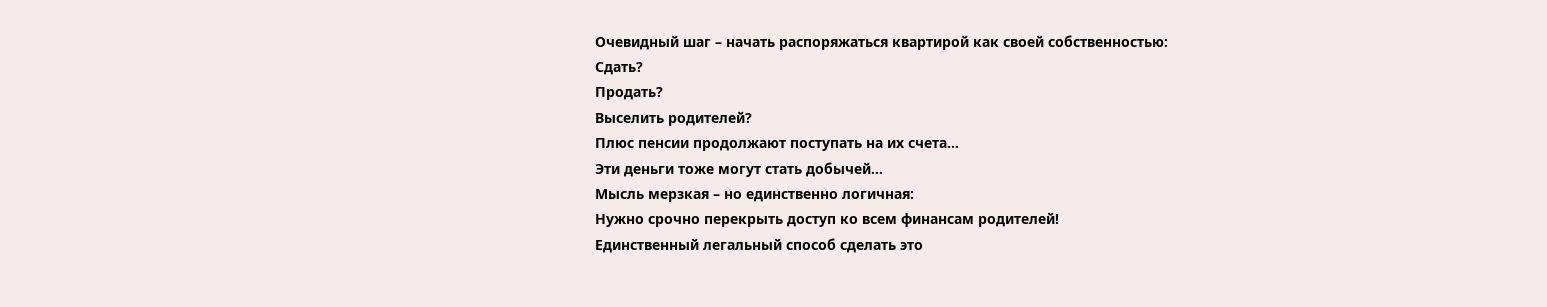Очевидный шаг – начать распоряжаться квартирой как своей собственностью:
Сдать?
Продать?
Выселить родителей?
Плюс пенсии продолжают поступать на их счета…
Эти деньги тоже могут стать добычей…
Мысль мерзкая – но единственно логичная:
Нужно срочно перекрыть доступ ко всем финансам родителей!
Единственный легальный способ сделать это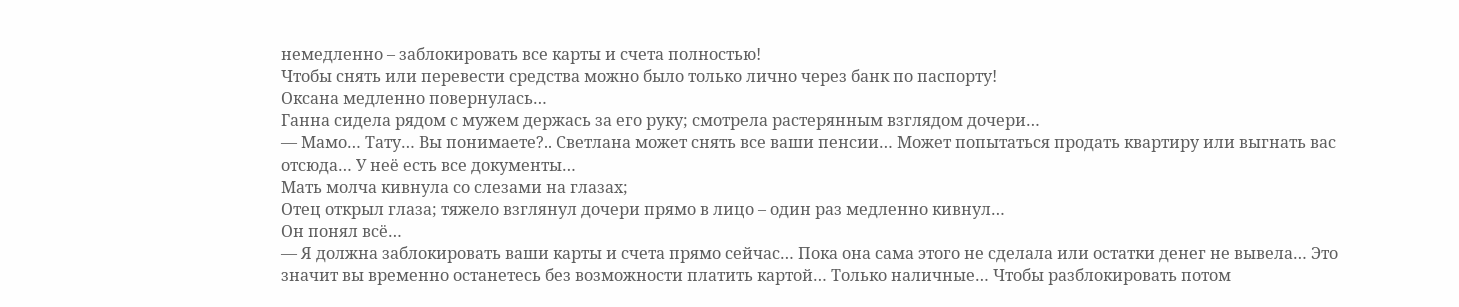немедленно – заблокировать все карты и счета полностью!
Чтобы снять или перевести средства можно было только лично через банк по паспорту!
Оксана медленно повернулась…
Ганна сидела рядом с мужем держась за его руку; смотрела растерянным взглядом дочери…
— Мамо… Тату… Вы понимаете?.. Светлана может снять все ваши пенсии… Может попытаться продать квартиру или выгнать вас отсюда… У неё есть все документы…
Мать молча кивнула со слезами на глазах;
Отец открыл глаза; тяжело взглянул дочери прямо в лицо – один раз медленно кивнул…
Он понял всё…
— Я должна заблокировать ваши карты и счета прямо сейчас… Пока она сама этого не сделала или остатки денег не вывела… Это значит вы временно останетесь без возможности платить картой… Только наличные… Чтобы разблокировать потом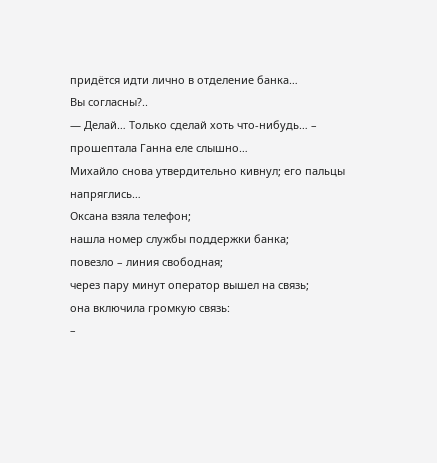придётся идти лично в отделение банка…
Вы согласны?..
— Делай… Только сделай хоть что-нибудь… – прошептала Ганна еле слышно…
Михайло снова утвердительно кивнул; его пальцы напряглись…
Оксана взяла телефон;
нашла номер службы поддержки банка;
повезло – линия свободная;
через пару минут оператор вышел на связь;
она включила громкую связь:
–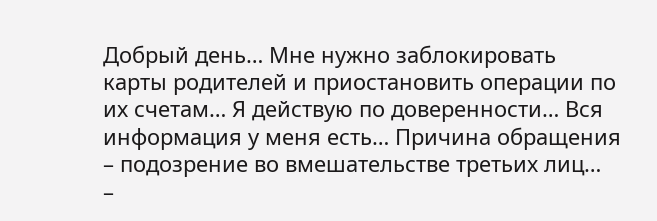Добрый день… Мне нужно заблокировать карты родителей и приостановить операции по их счетам… Я действую по доверенности… Вся информация у меня есть… Причина обращения – подозрение во вмешательстве третьих лиц…
–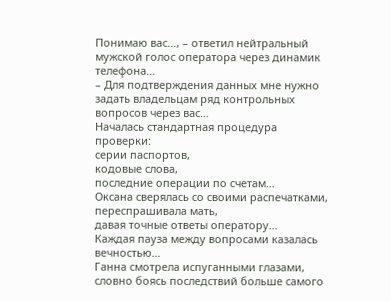Понимаю вас…, – ответил нейтральный мужской голос оператора через динамик телефона…
– Для подтверждения данных мне нужно задать владельцам ряд контрольных вопросов через вас…
Началась стандартная процедура проверки:
серии паспортов,
кодовые слова,
последние операции по счетам…
Оксана сверялась со своими распечатками,
переспрашивала мать,
давая точные ответы оператору…
Каждая пауза между вопросами казалась вечностью…
Ганна смотрела испуганными глазами,
словно боясь последствий больше самого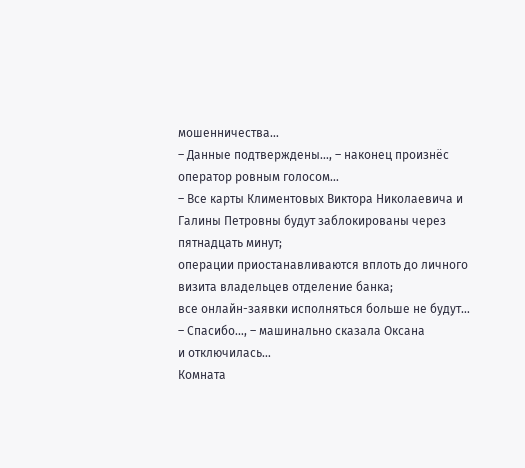мошенничества…
– Данные подтверждены…, – наконец произнёс оператор ровным голосом…
– Все карты Климентовых Виктора Николаевича и Галины Петровны будут заблокированы через пятнадцать минут;
операции приостанавливаются вплоть до личного визита владельцев отделение банка;
все онлайн-заявки исполняться больше не будут…
– Спасибо…, – машинально сказала Оксана
и отключилась…
Комната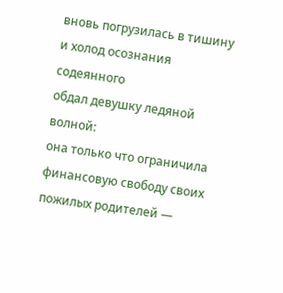вновь погрузилась в тишину
и холод осознания содеянного
обдал девушку ледяной волной:
она только что ограничила финансовую свободу своих пожилых родителей —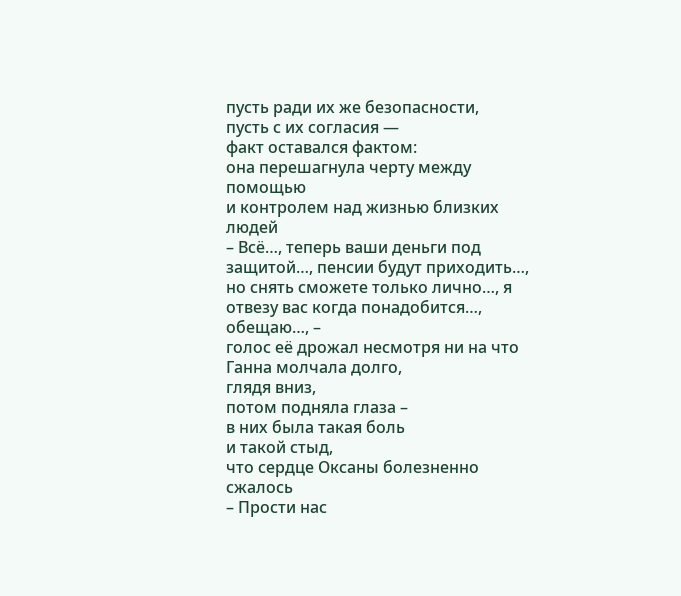пусть ради их же безопасности,
пусть с их согласия —
факт оставался фактом:
она перешагнула черту между помощью
и контролем над жизнью близких людей
– Всё…, теперь ваши деньги под защитой…, пенсии будут приходить…, но снять сможете только лично…, я отвезу вас когда понадобится…, обещаю…, –
голос её дрожал несмотря ни на что
Ганна молчала долго,
глядя вниз,
потом подняла глаза –
в них была такая боль
и такой стыд,
что сердце Оксаны болезненно сжалось
– Прости нас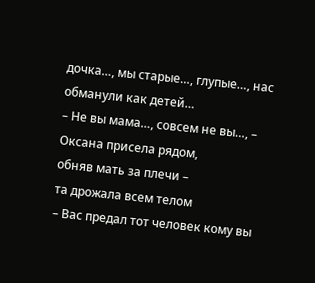дочка…, мы старые…, глупые…, нас обманули как детей…
– Не вы мама…, совсем не вы…, –
Оксана присела рядом,
обняв мать за плечи –
та дрожала всем телом
– Вас предал тот человек кому вы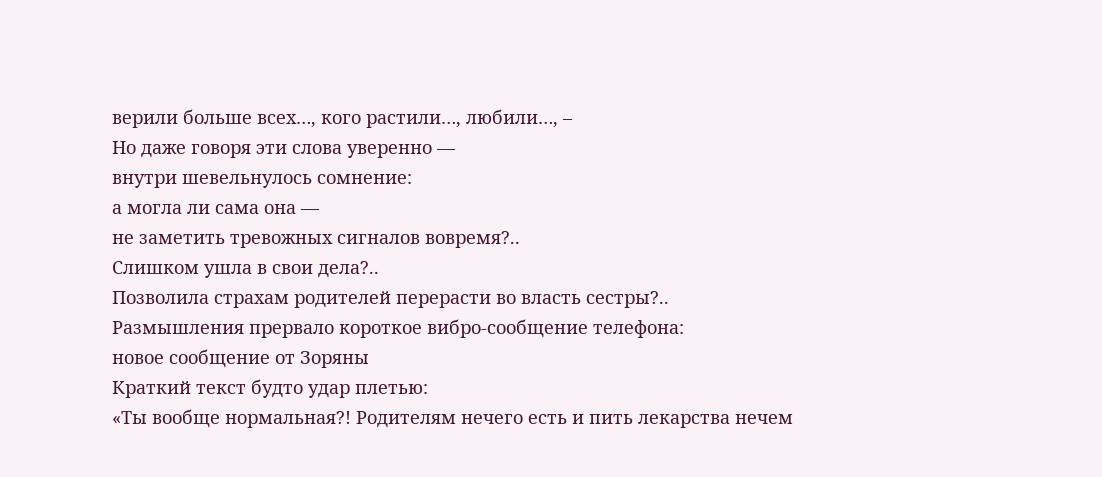верили больше всех…, кого растили…, любили…, –
Но даже говоря эти слова уверенно —
внутри шевельнулось сомнение:
а могла ли сама она —
не заметить тревожных сигналов вовремя?..
Слишком ушла в свои дела?..
Позволила страхам родителей перерасти во власть сестры?..
Размышления прервало короткое вибро-сообщение телефона:
новое сообщение от Зоряны
Краткий текст будто удар плетью:
«Ты вообще нормальная?! Родителям нечего есть и пить лекарства нечем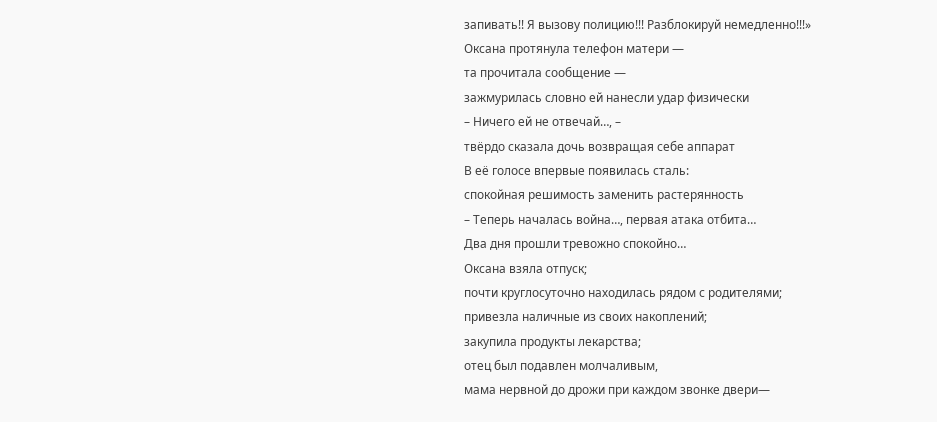запивать!! Я вызову полицию!!! Разблокируй немедленно!!!»
Оксана протянула телефон матери —
та прочитала сообщение —
зажмурилась словно ей нанесли удар физически
– Ничего ей не отвечай…, –
твёрдо сказала дочь возвращая себе аппарат
В её голосе впервые появилась сталь:
спокойная решимость заменить растерянность
– Теперь началась война…, первая атака отбита…
Два дня прошли тревожно спокойно…
Оксана взяла отпуск;
почти круглосуточно находилась рядом с родителями;
привезла наличные из своих накоплений;
закупила продукты лекарства;
отец был подавлен молчаливым,
мама нервной до дрожи при каждом звонке двери—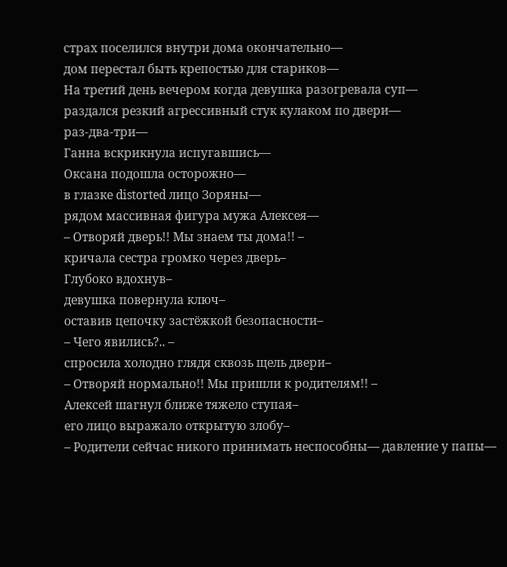страх поселился внутри дома окончательно—
дом перестал быть крепостью для стариков—
На третий день вечером когда девушка разогревала суп—
раздался резкий агрессивный стук кулаком по двери—
раз-два-три—
Ганна вскрикнула испугавшись—
Оксана подошла осторожно—
в глазке distorted лицо Зоряны—
рядом массивная фигура мужа Алексея—
– Отворяй дверь!! Мы знаем ты дома!! –
кричала сестра громко через дверь–
Глубоко вдохнув–
девушка повернула ключ–
оставив цепочку застёжкой безопасности–
– Чего явились?.. –
спросила холодно глядя сквозь щель двери–
– Отворяй нормально!! Мы пришли к родителям!! –
Алексей шагнул ближе тяжело ступая–
его лицо выражало открытую злобу–
– Родители сейчас никого принимать неспособны–– давление у папы––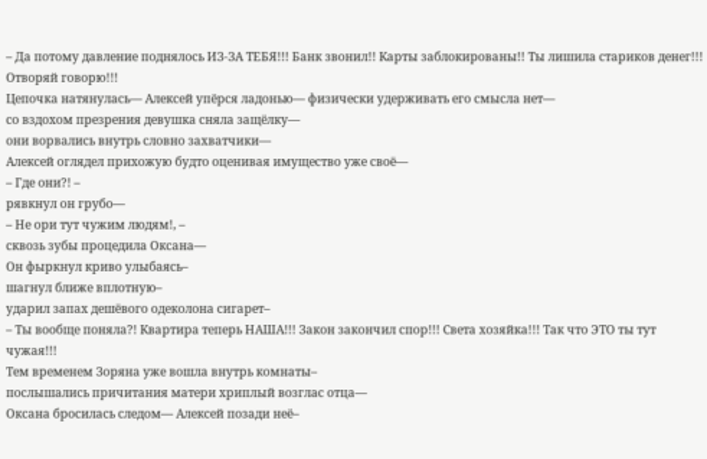– Да потому давление поднялось ИЗ-ЗА ТЕБЯ!!! Банк звонил!! Карты заблокированы!! Ты лишила стариков денег!!! Отворяй говорю!!!
Цепочка натянулась–– Алексей упёрся ладонью–– физически удерживать его смысла нет––
со вздохом презрения девушка сняла защёлку––
они ворвались внутрь словно захватчики––
Алексей оглядел прихожую будто оценивая имущество уже своё––
– Где они?! –
рявкнул он грубо––
– Не ори тут чужим людям!, –
сквозь зубы процедила Оксана––
Он фыркнул криво улыбаясь–
шагнул ближе вплотную–
ударил запах дешёвого одеколона сигарет–
– Ты вообще поняла?! Квартира теперь НАША!!! Закон закончил спор!!! Света хозяйка!!! Так что ЭТО ты тут чужая!!!
Тем временем Зоряна уже вошла внутрь комнаты–
послышались причитания матери хриплый возглас отца––
Оксана бросилась следом–– Алексей позади неё–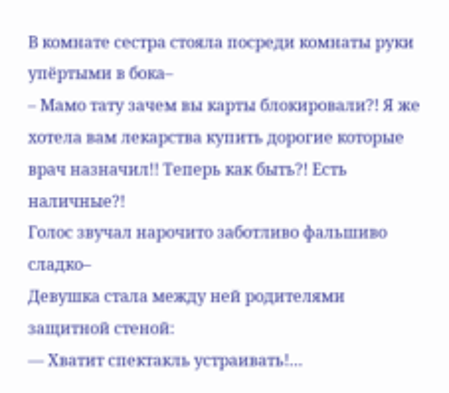В комнате сестра стояла посреди комнаты руки упёртыми в бока–
– Мамо тату зачем вы карты блокировали?! Я же хотела вам лекарства купить дорогие которые врач назначил!! Теперь как быть?! Есть наличные?!
Голос звучал нарочито заботливо фальшиво сладко–
Девушка стала между ней родителями защитной стеной:
— Хватит спектакль устраивать!…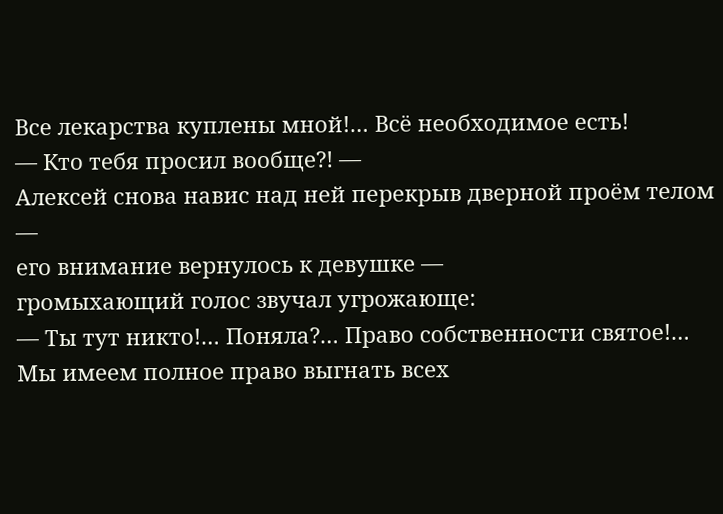Все лекарства куплены мной!… Всё необходимое есть!
— Кто тебя просил вообще?! —
Алексей снова навис над ней перекрыв дверной проём телом —
его внимание вернулось к девушке —
громыхающий голос звучал угрожающе:
— Ты тут никто!… Поняла?… Право собственности святое!… Мы имеем полное право выгнать всех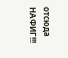отсюда НАФИГ!!!